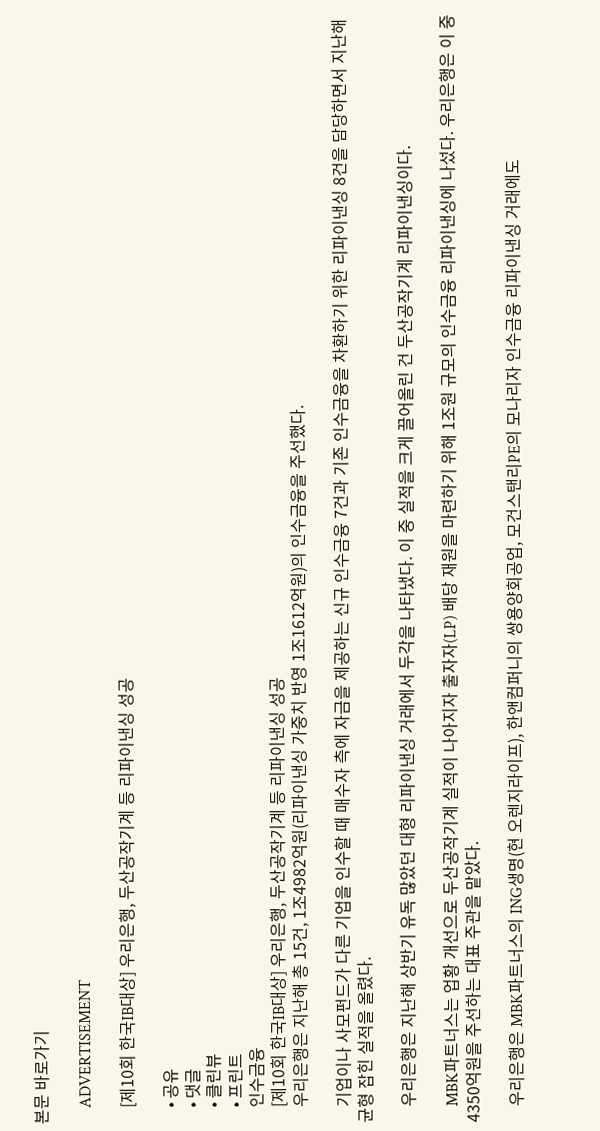본문 바로가기

    ADVERTISEMENT

    [제10회 한국IB대상] 우리은행, 두산공작기계 등 리파이낸싱 성공

    • 공유
    • 댓글
    • 클린뷰
    • 프린트
    인수금융
    [제10회 한국IB대상] 우리은행, 두산공작기계 등 리파이낸싱 성공
    우리은행은 지난해 총 15건, 1조4982억원(리파이낸싱 가중치 반영 1조1612억원)의 인수금융을 주선했다.

    기업이나 사모펀드가 다른 기업을 인수할 때 매수자 측에 자금을 제공하는 신규 인수금융 7건과 기존 인수금융을 차환하기 위한 리파이낸싱 8건을 담당하면서 지난해 균형 잡힌 실적을 올렸다.

    우리은행은 지난해 상반기 유독 많았던 대형 리파이낸싱 거래에서 두각을 나타냈다. 이 중 실적을 크게 끌어올린 건 두산공작기계 리파이낸싱이다.

    MBK파트너스는 업황 개선으로 두산공작기계 실적이 나아지자 출자자(LP) 배당 재원을 마련하기 위해 1조원 규모의 인수금융 리파이낸싱에 나섰다. 우리은행은 이 중 4350억원을 주선하는 대표 주관을 맡았다.

    우리은행은 MBK파트너스의 ING생명(현 오렌지라이프), 한앤컴퍼니의 쌍용양회공업, 모건스탠리PE의 모나리자 인수금융 리파이낸싱 거래에도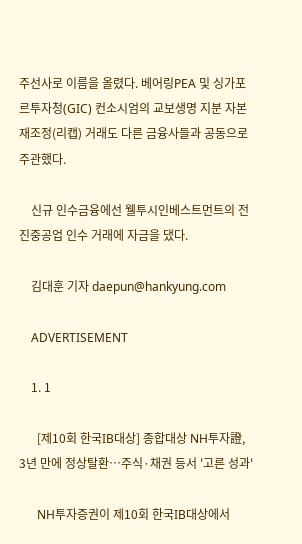주선사로 이름을 올렸다. 베어링PEA 및 싱가포르투자청(GIC) 컨소시엄의 교보생명 지분 자본재조정(리캡) 거래도 다른 금융사들과 공동으로 주관했다.

    신규 인수금융에선 웰투시인베스트먼트의 전진중공업 인수 거래에 자금을 댔다.

    김대훈 기자 daepun@hankyung.com

    ADVERTISEMENT

    1. 1

      [제10회 한국IB대상] 종합대상 NH투자證, 3년 만에 정상탈환…주식·채권 등서 '고른 성과'

      NH투자증권이 제10회 한국IB대상에서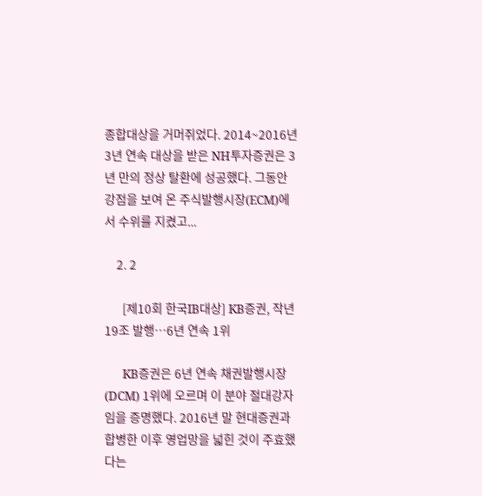종합대상을 거머쥐었다. 2014~2016년 3년 연속 대상을 받은 NH투자증권은 3년 만의 정상 탈환에 성공했다. 그동안 강점을 보여 온 주식발행시장(ECM)에서 수위를 지켰고...

    2. 2

      [제10회 한국IB대상] KB증권, 작년 19조 발행…6년 연속 1위

      KB증권은 6년 연속 채권발행시장(DCM) 1위에 오르며 이 분야 절대강자임을 증명했다. 2016년 말 현대증권과 합병한 이후 영업망을 넓힌 것이 주효했다는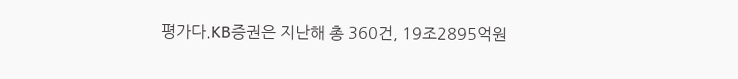평가다.KB증권은 지난해 총 360건, 19조2895억원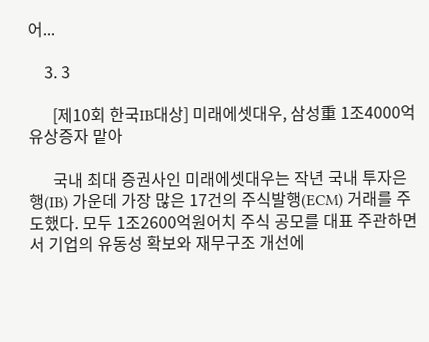어...

    3. 3

      [제10회 한국IB대상] 미래에셋대우, 삼성重 1조4000억 유상증자 맡아

      국내 최대 증권사인 미래에셋대우는 작년 국내 투자은행(IB) 가운데 가장 많은 17건의 주식발행(ECM) 거래를 주도했다. 모두 1조2600억원어치 주식 공모를 대표 주관하면서 기업의 유동성 확보와 재무구조 개선에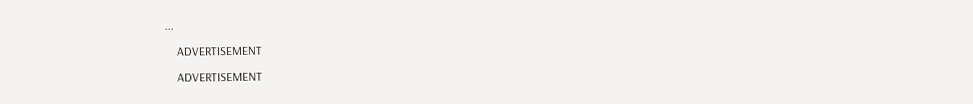...

    ADVERTISEMENT

    ADVERTISEMENT